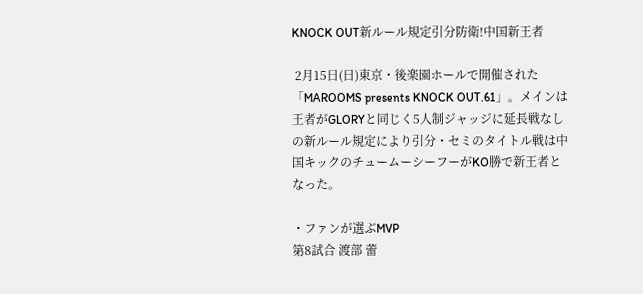KNOCK OUT新ルール規定引分防衛!中国新王者

 2月15日(日)東京・後楽園ホールで開催された「MAROOMS presents KNOCK OUT.61」。メインは王者がGLORYと同じく5人制ジャッジに延長戦なしの新ルール規定により引分・セミのタイトル戦は中国キックのチュームーシーフーがKO勝で新王者となった。

・ファンが選ぶMVP
第8試合 渡部 蕾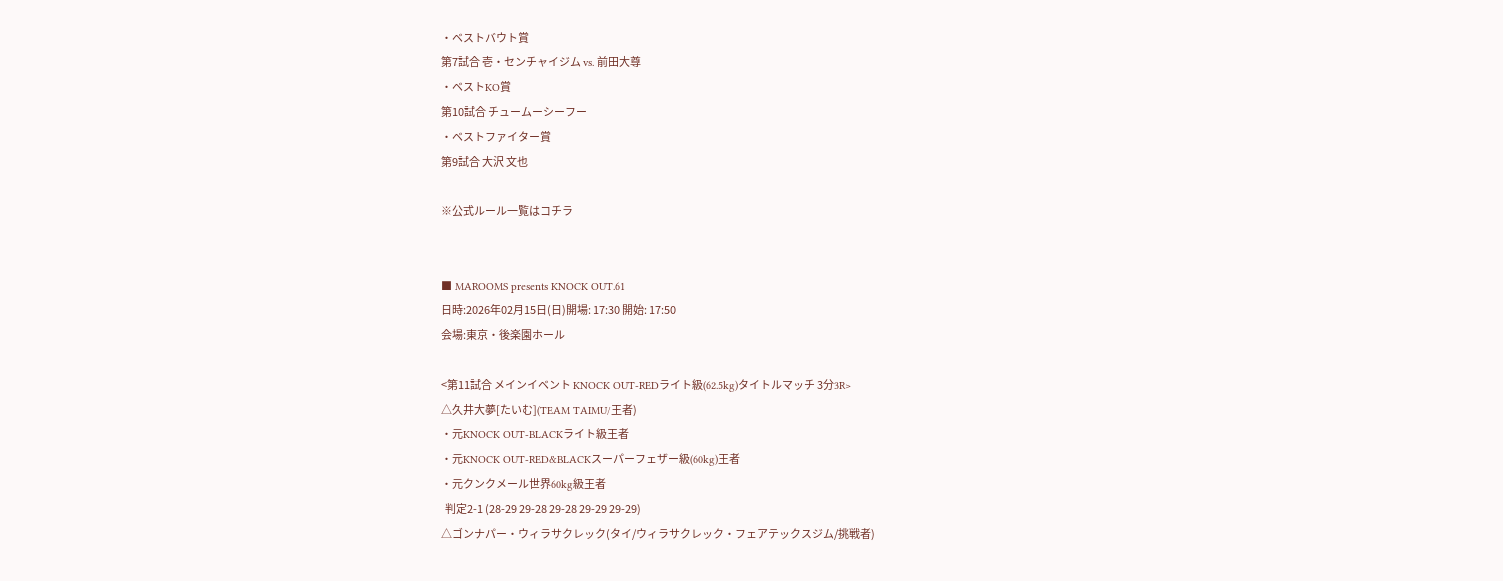・ベストバウト賞
第7試合 壱・センチャイジム vs. 前田大尊
・ベストKO賞
第10試合 チュームーシーフー
・ベストファイター賞
第9試合 大沢 文也

※公式ルール一覧はコチラ


■ MAROOMS presents KNOCK OUT.61
日時:2026年02月15日(日)開場: 17:30 開始: 17:50
会場:東京・後楽園ホール

<第11試合 メインイベント KNOCK OUT-REDライト級(62.5kg)タイトルマッチ 3分3R>
△久井大夢[たいむ](TEAM TAIMU/王者)
・元KNOCK OUT-BLACKライト級王者
・元KNOCK OUT-RED&BLACKスーパーフェザー級(60kg)王者
・元クンクメール世界60kg級王者
  判定2-1 (28-29 29-28 29-28 29-29 29-29)
△ゴンナパー・ウィラサクレック(タイ/ウィラサクレック・フェアテックスジム/挑戦者)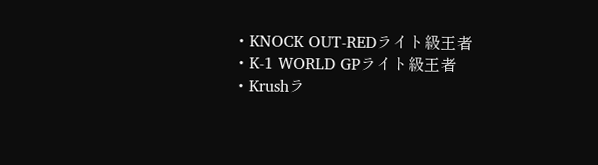・KNOCK OUT-REDライト級王者
・K-1 WORLD GPライト級王者
・Krushラ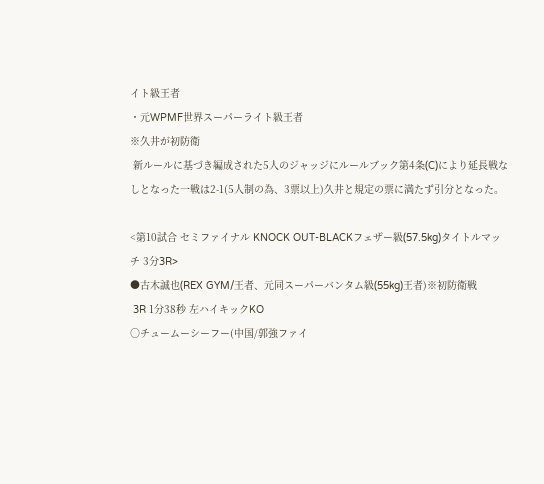イト級王者
・元WPMF世界スーパーライト級王者
※久井が初防衛
 新ルールに基づき編成された5人のジャッジにルールブック第4条(C)により延長戦なしとなった一戦は2-1(5人制の為、3票以上)久井と規定の票に満たず引分となった。

<第10試合 セミファイナル KNOCK OUT-BLACKフェザー級(57.5kg)タイトルマッチ 3分3R>
●古木誠也(REX GYM/王者、元同スーパーバンタム級(55kg)王者)※初防衛戦
 3R 1分38秒 左ハイキックKO
○チュームーシーフー(中国/郭強ファイ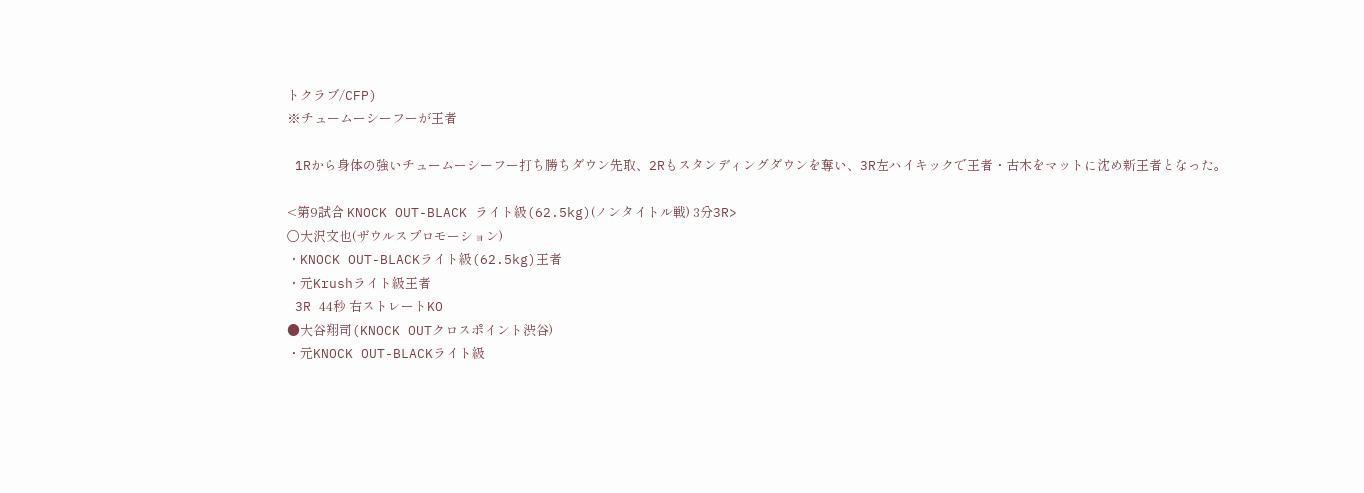トクラブ/CFP)
※チュームーシーフーが王者

 1Rから身体の強いチュームーシーフー打ち勝ちダウン先取、2Rもスタンディングダウンを奪い、3R左ハイキックで王者・古木をマットに沈め新王者となった。

<第9試合 KNOCK OUT-BLACK ライト級(62.5kg)(ノンタイトル戦) 3分3R>
○大沢文也(ザウルスプロモーション)
・KNOCK OUT-BLACKライト級(62.5kg)王者
・元Krushライト級王者
 3R 44秒 右ストレートKO
●大谷翔司(KNOCK OUTクロスポイント渋谷)
・元KNOCK OUT-BLACKライト級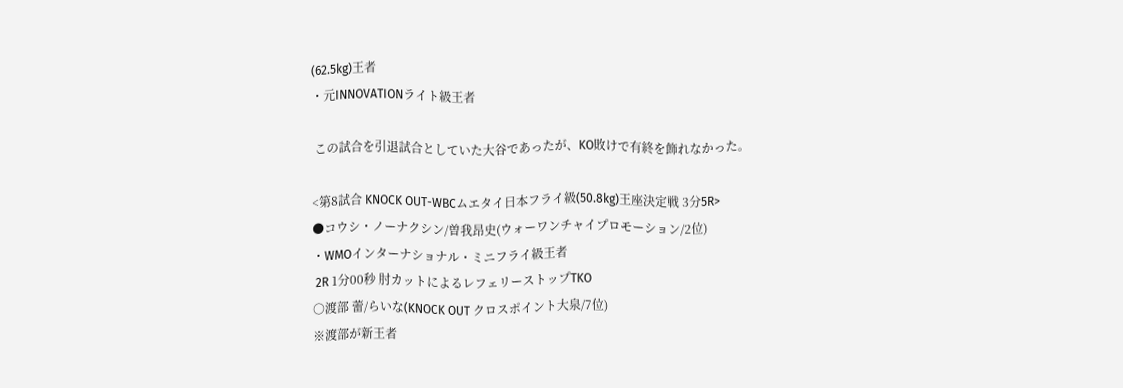(62.5kg)王者
・元INNOVATIONライト級王者

 この試合を引退試合としていた大谷であったが、KO敗けで有終を飾れなかった。

<第8試合 KNOCK OUT-WBCムエタイ日本フライ級(50.8kg)王座決定戦 3分5R>
●コウシ・ノーナクシン/曽我昂史(ウォーワンチャイプロモーション/2位)
・WMOインターナショナル・ミニフライ級王者
 2R 1分00秒 肘カットによるレフェリーストップTKO
○渡部 蕾/らいな(KNOCK OUT クロスポイント大泉/7位)
※渡部が新王者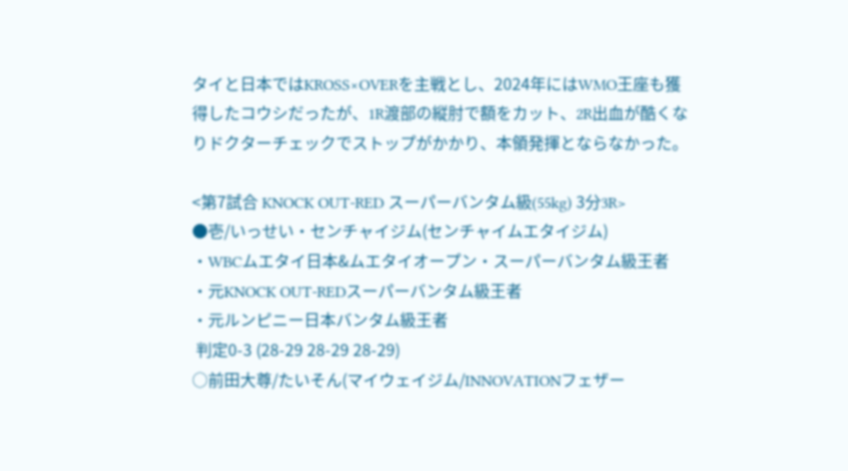タイと日本ではKROSS×OVERを主戦とし、2024年にはWMO王座も獲得したコウシだったが、1R渡部の縦肘で額をカット、2R出血が酷くなりドクターチェックでストップがかかり、本領発揮とならなかった。

<第7試合 KNOCK OUT-RED スーパーバンタム級(55kg) 3分3R>
●壱/いっせい・センチャイジム(センチャイムエタイジム)
・WBCムエタイ日本&ムエタイオープン・スーパーバンタム級王者
・元KNOCK OUT-REDスーパーバンタム級王者
・元ルンピニー日本バンタム級王者
 判定0-3 (28-29 28-29 28-29)
○前田大尊/たいそん(マイウェイジム/INNOVATIONフェザー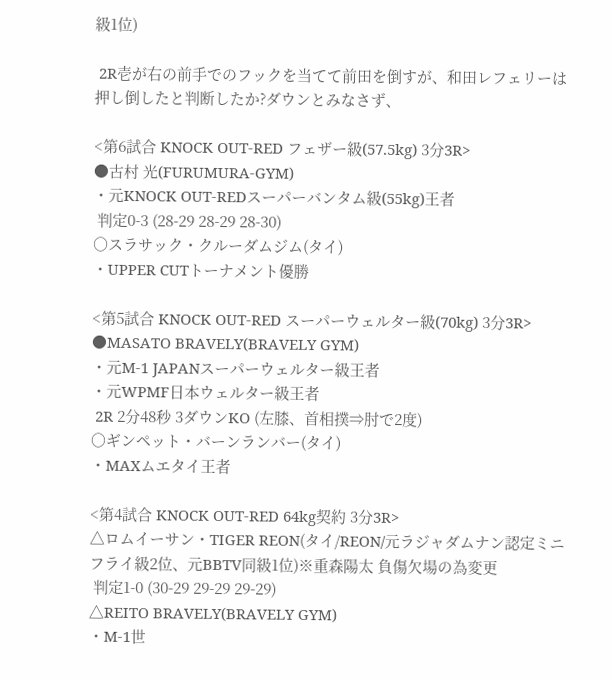級1位)

 2R壱が右の前手でのフックを当てて前田を倒すが、和田レフェリーは押し倒したと判断したか?ダウンとみなさず、

<第6試合 KNOCK OUT-RED フェザー級(57.5kg) 3分3R>
●古村 光(FURUMURA-GYM)
・元KNOCK OUT-REDスーパーバンタム級(55kg)王者
 判定0-3 (28-29 28-29 28-30)
○スラサック・クルーダムジム(タイ)
・UPPER CUTトーナメント優勝

<第5試合 KNOCK OUT-RED スーパーウェルター級(70kg) 3分3R>
●MASATO BRAVELY(BRAVELY GYM)
・元M-1 JAPANスーパーウェルター級王者
・元WPMF日本ウェルター級王者
 2R 2分48秒 3ダウンKO (左膝、首相撲⇒肘で2度)
○ギンペット・バーンランバー(タイ)
・MAXムエタイ王者

<第4試合 KNOCK OUT-RED 64kg契約 3分3R>
△ロムイーサン・TIGER REON(タイ/REON/元ラジャダムナン認定ミニフライ級2位、元BBTV同級1位)※重森陽太 負傷欠場の為変更
 判定1-0 (30-29 29-29 29-29)
△REITO BRAVELY(BRAVELY GYM)
・M-1世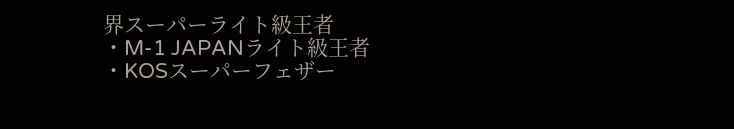界スーパーライト級王者
・M-1 JAPANライト級王者
・KOSスーパーフェザー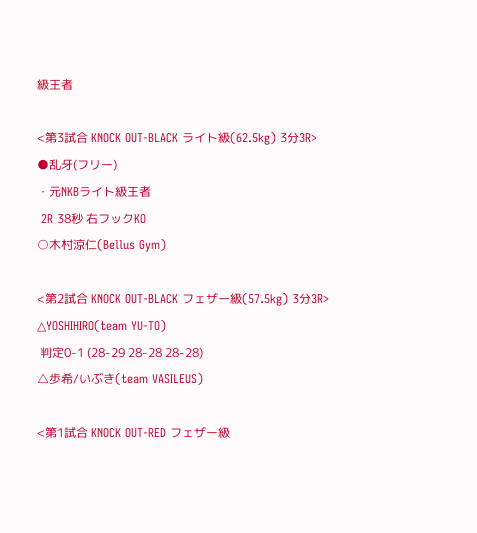級王者

<第3試合 KNOCK OUT-BLACK ライト級(62.5kg) 3分3R>
●乱牙(フリー)
・元NKBライト級王者
 2R 38秒 右フックKO
○木村涼仁(Bellus Gym)

<第2試合 KNOCK OUT-BLACK フェザー級(57.5kg) 3分3R>
△YOSHIHIRO(team YU-TO)
 判定0-1 (28-29 28-28 28-28)
△歩希/いぶき(team VASILEUS)

<第1試合 KNOCK OUT-RED フェザー級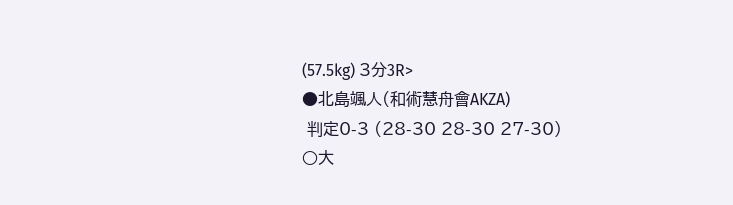(57.5kg) 3分3R>
●北島颯人(和術慧舟會AKZA)
 判定0-3 (28-30 28-30 27-30)
○大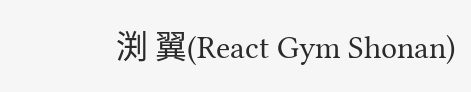渕 翼(React Gym Shonan)